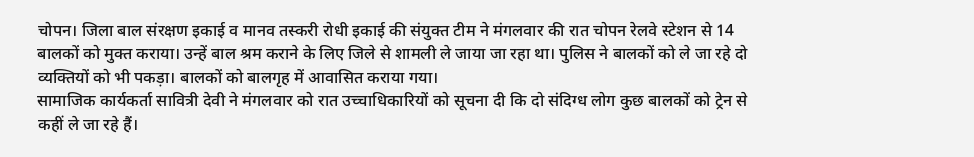चोपन। जिला बाल संरक्षण इकाई व मानव तस्करी रोधी इकाई की संयुक्त टीम ने मंगलवार की रात चोपन रेलवे स्टेशन से 14 बालकों को मुक्त कराया। उन्हें बाल श्रम कराने के लिए जिले से शामली ले जाया जा रहा था। पुलिस ने बालकों को ले जा रहे दो व्यक्तियों को भी पकड़ा। बालकों को बालगृह में आवासित कराया गया।
सामाजिक कार्यकर्ता सावित्री देवी ने मंगलवार को रात उच्चाधिकारियों को सूचना दी कि दो संदिग्ध लोग कुछ बालकों को ट्रेन से कहीं ले जा रहे हैं।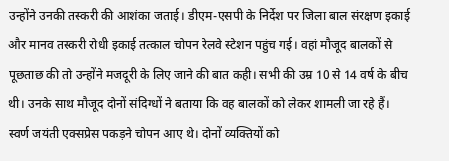उन्होंने उनकी तस्करी की आशंका जताई। डीएम-एसपी के निर्देश पर जिला बाल संरक्षण इकाई और मानव तस्करी रोधी इकाई तत्काल चोपन रेलवे स्टेशन पहुंच गई। वहां मौजूद बालकों से पूछताछ की तो उन्होंने मजदूरी के लिए जाने की बात कही। सभी की उम्र 10 से 14 वर्ष के बीच थी। उनके साथ मौजूद दोनों संदिग्धों ने बताया कि वह बालकों को लेकर शामली जा रहे हैं। स्वर्ण जयंती एक्सप्रेस पकड़ने चोपन आए थे। दोनों व्यक्तियों को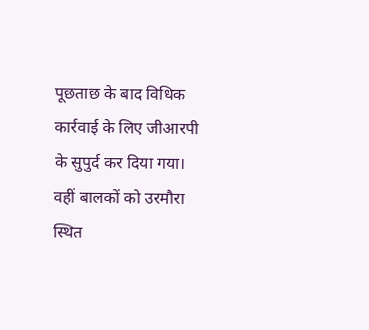पूछताछ के बाद विधिक कार्रवाई के लिए जीआरपी के सुपुर्द कर दिया गया। वहीं बालकों को उरमौरा स्थित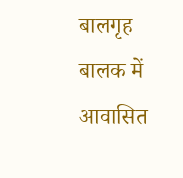बालगृह बालक में आवासित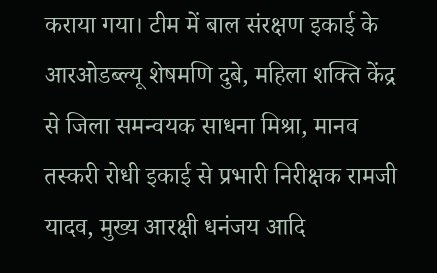कराया गया। टीम में बाल संरक्षण इकाई के आरओडब्ल्यू शेषमणि दुबे, महिला शक्ति केंद्र से जिला समन्वयक साधना मिश्रा, मानव तस्करी रोधी इकाई से प्रभारी निरीक्षक रामजी यादव, मुख्य आरक्षी धनंजय आदि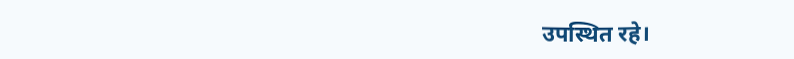उपस्थित रहे।